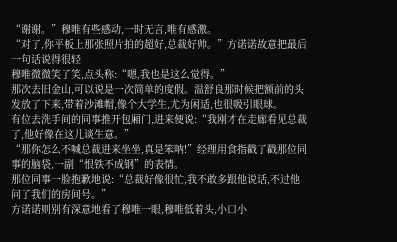“谢谢。”穆唯有些感动,一时无言,唯有感激。
“对了,你平板上那张照片拍的超好,总裁好帅。”方诺诺故意把最后一句话说得很轻
穆唯微微笑了笑,点头称:“嗯,我也是这么觉得。”
那次去旧金山,可以说是一次简单的度假。温舒良那时候把额前的头发放了下来,带着沙滩帽,像个大学生,尤为闲适,也很吸引眼球。
有位去洗手间的同事推开包厢门,进来便说:“我刚才在走廊看见总裁了,他好像在这儿谈生意。”
“那你怎么不喊总裁进来坐坐,真是笨呐!”经理用食指戳了戳那位同事的脑袋,一副“恨铁不成钢”的表情。
那位同事一脸抱歉地说:“总裁好像很忙,我不敢多跟他说话,不过他问了我们的房间号。”
方诺诺则别有深意地看了穆唯一眼,穆唯低着头,小口小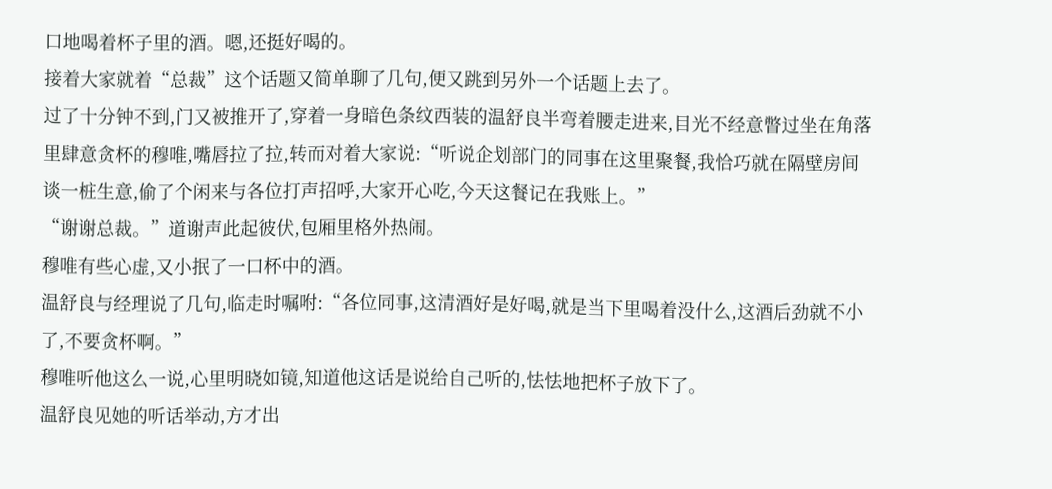口地喝着杯子里的酒。嗯,还挺好喝的。
接着大家就着“总裁”这个话题又简单聊了几句,便又跳到另外一个话题上去了。
过了十分钟不到,门又被推开了,穿着一身暗色条纹西装的温舒良半弯着腰走进来,目光不经意瞥过坐在角落里肆意贪杯的穆唯,嘴唇拉了拉,转而对着大家说:“听说企划部门的同事在这里聚餐,我恰巧就在隔壁房间谈一桩生意,偷了个闲来与各位打声招呼,大家开心吃,今天这餐记在我账上。”
“谢谢总裁。”道谢声此起彼伏,包厢里格外热闹。
穆唯有些心虚,又小抿了一口杯中的酒。
温舒良与经理说了几句,临走时嘱咐:“各位同事,这清酒好是好喝,就是当下里喝着没什么,这酒后劲就不小了,不要贪杯啊。”
穆唯听他这么一说,心里明晓如镜,知道他这话是说给自己听的,怯怯地把杯子放下了。
温舒良见她的听话举动,方才出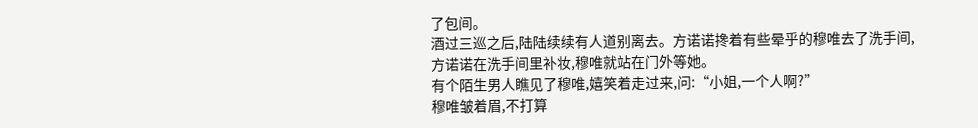了包间。
酒过三巡之后,陆陆续续有人道别离去。方诺诺搀着有些晕乎的穆唯去了洗手间,方诺诺在洗手间里补妆,穆唯就站在门外等她。
有个陌生男人瞧见了穆唯,嬉笑着走过来,问:“小姐,一个人啊?”
穆唯皱着眉,不打算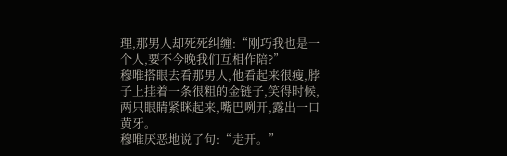理,那男人却死死纠缠:“刚巧我也是一个人,要不今晚我们互相作陪?”
穆唯搭眼去看那男人,他看起来很瘦,脖子上挂着一条很粗的金链子,笑得时候,两只眼睛紧眯起来,嘴巴咧开,露出一口黄牙。
穆唯厌恶地说了句:“走开。”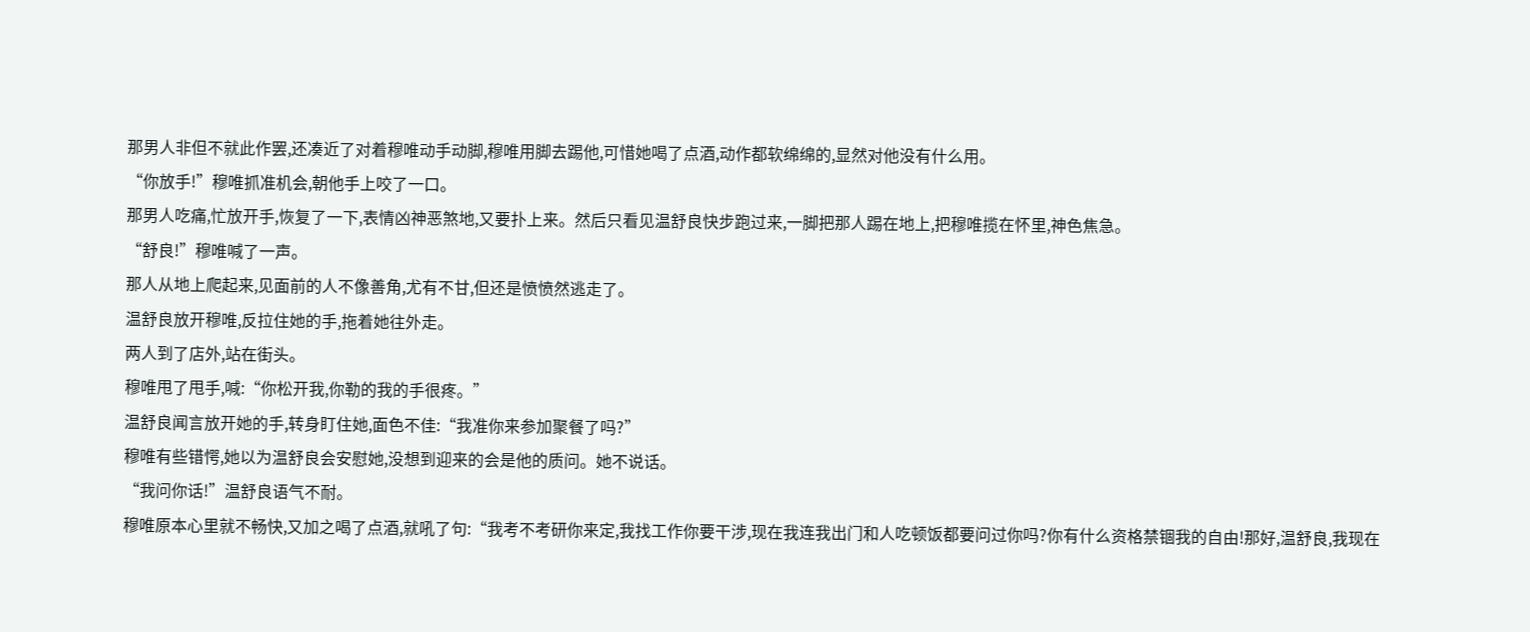那男人非但不就此作罢,还凑近了对着穆唯动手动脚,穆唯用脚去踢他,可惜她喝了点酒,动作都软绵绵的,显然对他没有什么用。
“你放手!”穆唯抓准机会,朝他手上咬了一口。
那男人吃痛,忙放开手,恢复了一下,表情凶神恶煞地,又要扑上来。然后只看见温舒良快步跑过来,一脚把那人踢在地上,把穆唯揽在怀里,神色焦急。
“舒良!”穆唯喊了一声。
那人从地上爬起来,见面前的人不像善角,尤有不甘,但还是愤愤然逃走了。
温舒良放开穆唯,反拉住她的手,拖着她往外走。
两人到了店外,站在街头。
穆唯甩了甩手,喊:“你松开我,你勒的我的手很疼。”
温舒良闻言放开她的手,转身盯住她,面色不佳:“我准你来参加聚餐了吗?”
穆唯有些错愕,她以为温舒良会安慰她,没想到迎来的会是他的质问。她不说话。
“我问你话!”温舒良语气不耐。
穆唯原本心里就不畅快,又加之喝了点酒,就吼了句:“我考不考研你来定,我找工作你要干涉,现在我连我出门和人吃顿饭都要问过你吗?你有什么资格禁锢我的自由!那好,温舒良,我现在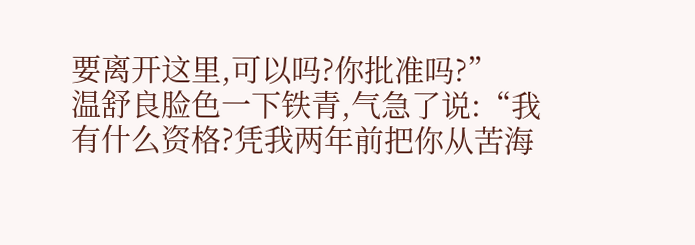要离开这里,可以吗?你批准吗?”
温舒良脸色一下铁青,气急了说:“我有什么资格?凭我两年前把你从苦海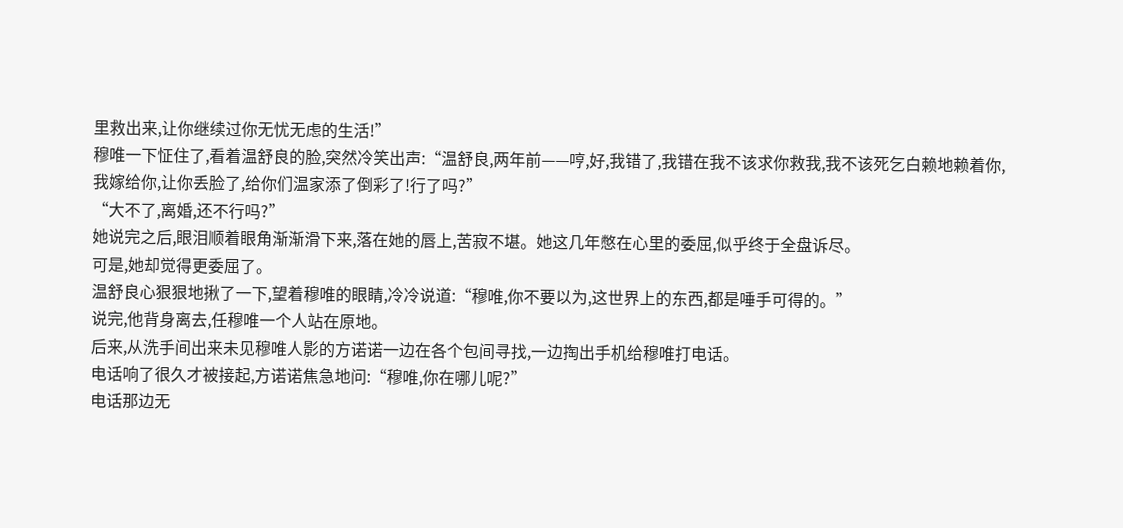里救出来,让你继续过你无忧无虑的生活!”
穆唯一下怔住了,看着温舒良的脸,突然冷笑出声:“温舒良,两年前——哼,好,我错了,我错在我不该求你救我,我不该死乞白赖地赖着你,我嫁给你,让你丢脸了,给你们温家添了倒彩了!行了吗?”
“大不了,离婚,还不行吗?”
她说完之后,眼泪顺着眼角渐渐滑下来,落在她的唇上,苦寂不堪。她这几年憋在心里的委屈,似乎终于全盘诉尽。
可是,她却觉得更委屈了。
温舒良心狠狠地揪了一下,望着穆唯的眼睛,冷冷说道:“穆唯,你不要以为,这世界上的东西,都是唾手可得的。”
说完,他背身离去,任穆唯一个人站在原地。
后来,从洗手间出来未见穆唯人影的方诺诺一边在各个包间寻找,一边掏出手机给穆唯打电话。
电话响了很久才被接起,方诺诺焦急地问:“穆唯,你在哪儿呢?”
电话那边无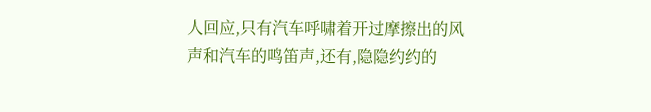人回应,只有汽车呼啸着开过摩擦出的风声和汽车的鸣笛声,还有,隐隐约约的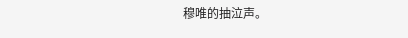穆唯的抽泣声。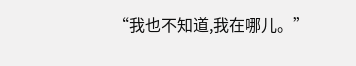“我也不知道,我在哪儿。”